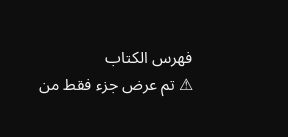فهرس الكتاب
⚠ تم عرض جزء فقط من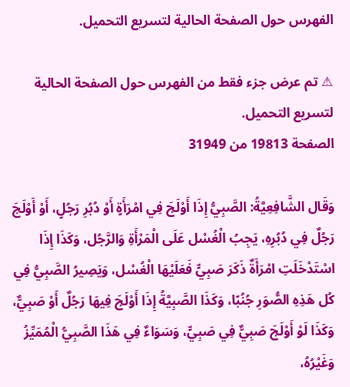الفهرس حول الصفحة الحالية لتسريع التحميل.

⚠ تم عرض جزء فقط من الفهرس حول الصفحة الحالية لتسريع التحميل.
الصفحة 19813 من 31949

وَقَال الشَّافِعِيَّةُ: الصَّبِيُّ إِذَا أَوْلَجَ فِي امْرَأَةٍ أَوْ دُبُرِ رَجُلٍ، أَوْ أَوْلَجَ رَجُلٌ فِي دُبُرِهِ، يَجِبُ الْغُسْل عَلَى الْمَرْأَةِ وَالرَّجُل، وَكَذَا إِذَا اسْتَدْخَلَتِ امْرَأَةٌ ذَكَرَ صَبِيٍّ فَعَلَيْهَا الْغُسْل، وَيَصِيرُ الصَّبِيُّ فِي كُل هَذِهِ الصُّوَرِ جُنُبًا، وَكَذَا الصَّبِيَّةُ إِذَا أَوْلَجَ فِيهَا رَجُلٌ أَوْ صَبِيٌّ، وَكَذَا لَوْ أَوْلَجَ صَبِيٌّ فِي صَبِيٍّ، وَسَوَاءٌ فِي هَذَا الصَّبِيُّ الْمُمَيِّزُ وَغَيْرُهُ،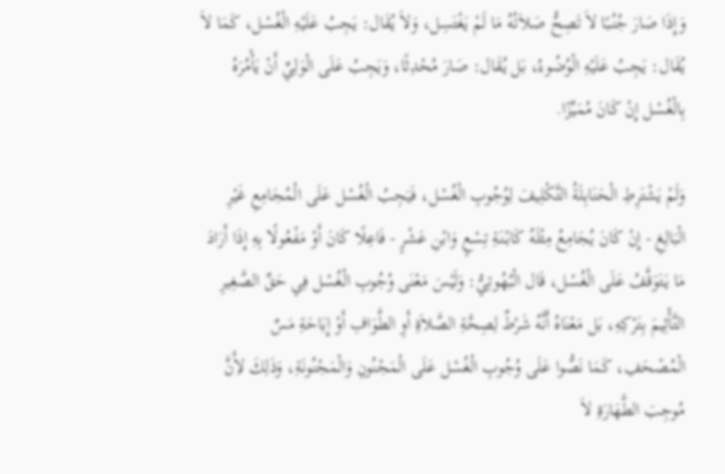وَإِذَا صَارَ جُنُبًا لاَ تَصِحُّ صَلاَتُهُ مَا لَمْ يَغْتَسِل، وَلاَ يُقَال: يَجِبُ عَلَيْهِ الْغُسْل، كَمَا لاَ يُقَال: يَجِبُ عَلَيْهِ الْوُضُوءُ، بَل يُقَال: صَارَ مُحْدِثًا، وَيَجِبُ عَلَى الْوَلِيِّ أَنْ يَأْمُرَهُ بِالْغُسْل إِنْ كَانَ مُمَيِّزًا.

وَلَمْ يَشْتَرِطِ الْحَنَابِلَةُ التَّكْلِيفَ لِوُجُوبِ الْغُسْل، فَيَجِبُ الْغُسْل عَلَى الْمُجَامِعِ غَيْرِ الْبَالِغِ - إِنْ كَانَ يُجَامِعُ مِثْلَهُ كَابْنَةِ تِسْعٍ وَابْنِ عَشْرٍ - فَاعِلًا كَانَ أَوْ مَفْعُولًا بِهِ إِذَا أَرَادَ مَا يَتَوَقَّفُ عَلَى الْغُسْل، قَال الْبُهُوتِيُّ: وَلَيْسَ مَعْنَى وُجُوبِ الْغُسْل فِي حَقِّ الصَّغِيرِ التَّأْثِيمَ بِتَرْكِهِ، بَل مَعْنَاهُ أَنَّهُ شَرْطٌ لِصِحَّةِ الصَّلاَةِ أَوِ الطَّوَافِ أَوْ إِبَاحَةِ مَسِّ الْمُصْحَفِ، كَمَا نَصُّوا عَلَى وُجُوبِ الْغُسْل عَلَى الْمَجْنُونِ وَالْمَجْنُونَةِ، وَذَلِكَ لأَِنَّ مُوجِبَ الطَّهَارَةِ لاَ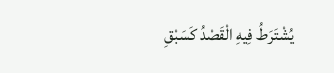يُشْتَرَطُ فِيهِ الْقَصْدُ كَسَبْقِ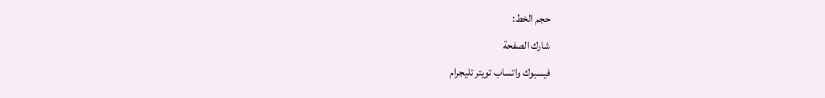حجم الخط:
شارك الصفحة
فيسبوك واتساب تويتر تليجرام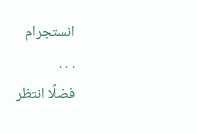انستجرام
. . .
فضلًا انتظر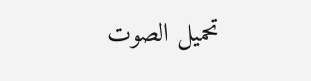تحميل الصوت